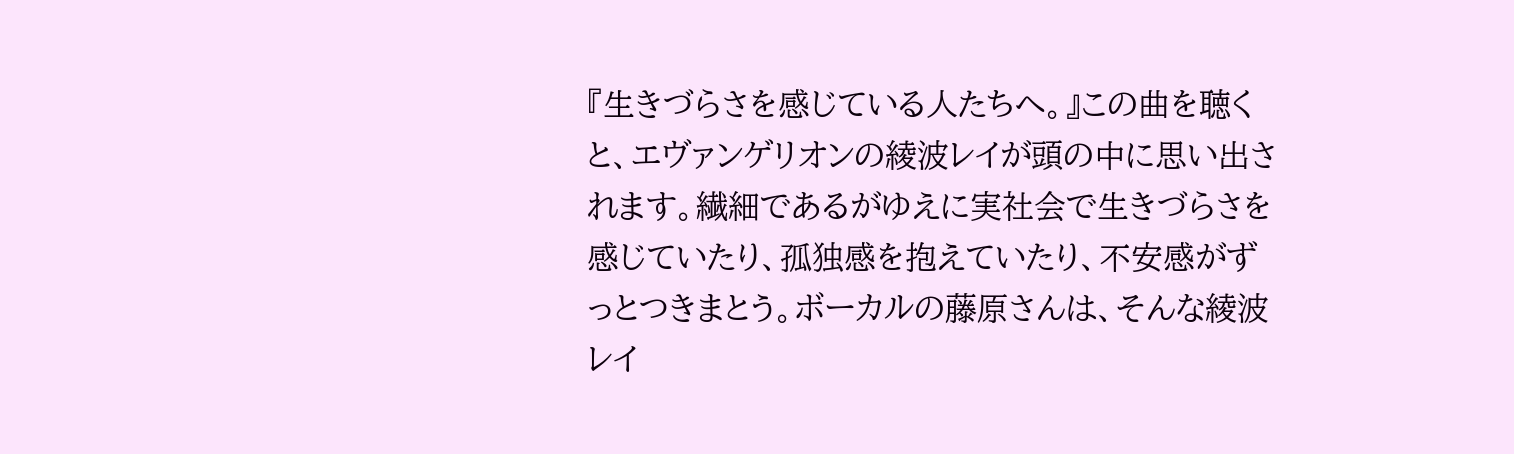『生きづらさを感じている人たちへ。』この曲を聴くと、エヴァンゲリオンの綾波レイが頭の中に思い出されます。繊細であるがゆえに実社会で生きづらさを感じていたり、孤独感を抱えていたり、不安感がずっとつきまとう。ボーカルの藤原さんは、そんな綾波レイ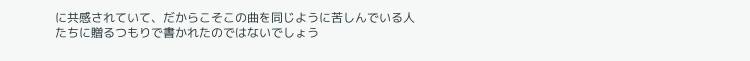に共感されていて、だからこそこの曲を同じように苦しんでいる人たちに贈るつもりで書かれたのではないでしょう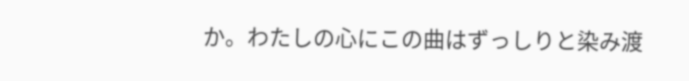か。わたしの心にこの曲はずっしりと染み渡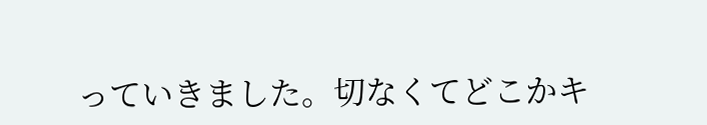っていきました。切なくてどこかキ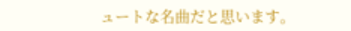ュートな名曲だと思います。